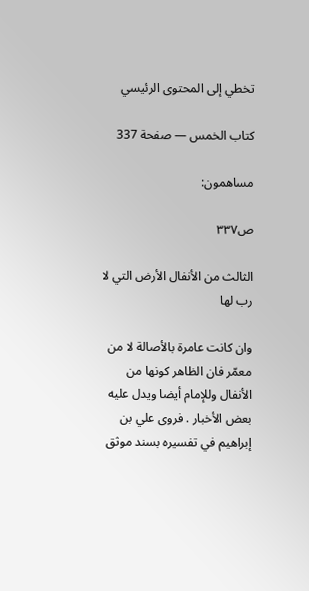تخطي إلى المحتوى الرئيسي

كتاب الخمس — صفحة 337

مساهمون:

ص٣٣٧

الثالث من الأنفال الأرض التي لا رب لها

وان كانت عامرة بالأصالة لا من معمّر فان الظاهر كونها من الأنفال وللإمام أيضا ويدل عليه بعض الأخبار . فروى علي بن إبراهيم في تفسيره بسند موثق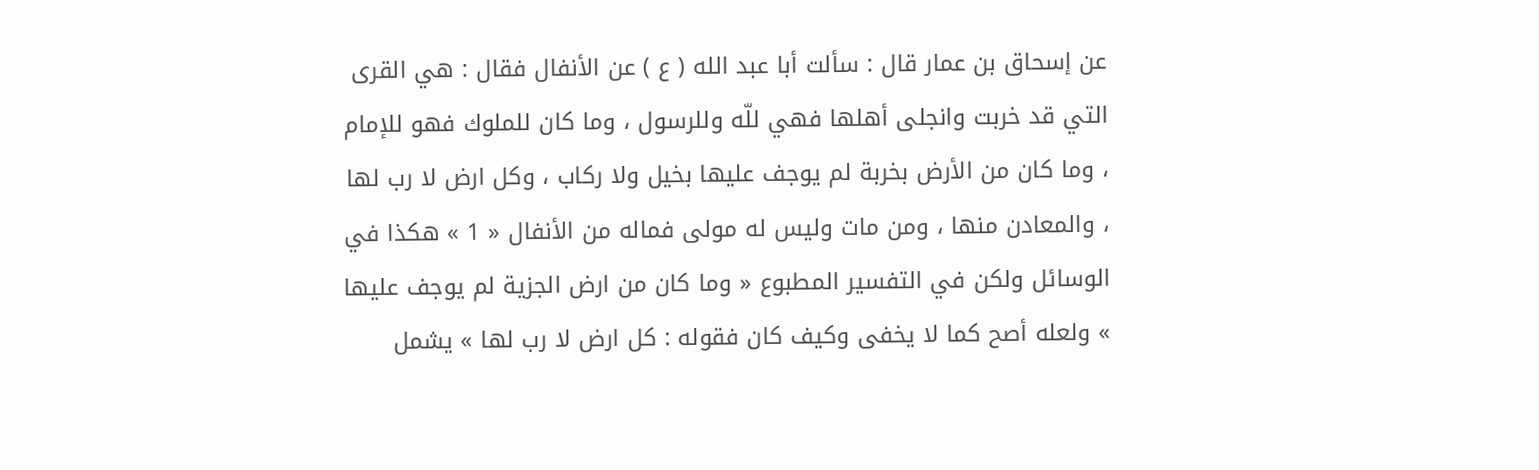عن إسحاق بن عمار قال : سألت أبا عبد الله ( ع ) عن الأنفال فقال : هي القرى التي قد خربت وانجلى أهلها فهي للّه وللرسول ، وما كان للملوك فهو للإمام ، وما كان من الأرض بخربة لم يوجف عليها بخيل ولا ركاب ، وكل ارض لا رب لها ، والمعادن منها ، ومن مات وليس له مولى فماله من الأنفال « 1 » هكذا في الوسائل ولكن في التفسير المطبوع « وما كان من ارض الجزية لم يوجف عليها » ولعله أصح كما لا يخفى وكيف كان فقوله : كل ارض لا رب لها » يشمل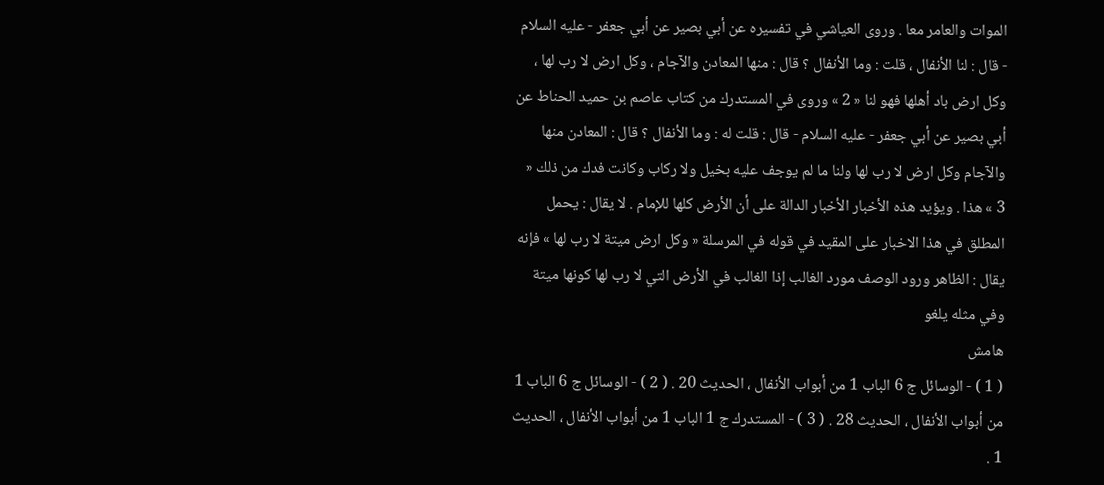الموات والعامر معا . وروى العياشي في تفسيره عن أبي بصير عن أبي جعفر - عليه السلام - قال : لنا الأنفال ، قلت : وما الأنفال ؟ قال : منها المعادن والآجام ، وكل ارض لا رب لها ، وكل ارض باد أهلها فهو لنا « 2 » وروى في المستدرك من كتاب عاصم بن حميد الحناط عن أبي بصير عن أبي جعفر - عليه السلام - قال : قلت له : وما الأنفال ؟ قال : المعادن منها والآجام وكل ارض لا رب لها ولنا ما لم يوجف عليه بخيل ولا ركاب وكانت فدك من ذلك « 3 » هذا . ويؤيد هذه الأخبار الأخبار الدالة على أن الأرض كلها للإمام . لا يقال : يحمل المطلق في هذا الاخبار على المقيد في قوله في المرسلة « وكل ارض ميتة لا رب لها » فإنه يقال : الظاهر ورود الوصف مورد الغالب إذا الغالب في الأرض التي لا رب لها كونها ميتة وفي مثله يلغو
هامش
( 1 ) - الوسائل ج 6 الباب 1 من أبواب الأنفال ، الحديث 20 . ( 2 ) - الوسائل ج 6 الباب 1 من أبواب الأنفال ، الحديث 28 . ( 3 ) - المستدرك ج 1 الباب 1 من أبواب الأنفال ، الحديث 1 .